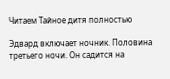Читаем Тайное дитя полностью

Эдвард включает ночник. Половина третьего ночи. Он садится на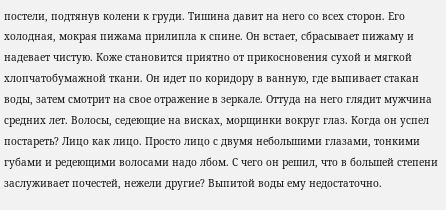постели, подтянув колени к груди. Тишина давит на него со всех сторон. Его холодная, мокрая пижама прилипла к спине. Он встает, сбрасывает пижаму и надевает чистую. Коже становится приятно от прикосновения сухой и мягкой хлопчатобумажной ткани. Он идет по коридору в ванную, где выпивает стакан воды, затем смотрит на свое отражение в зеркале. Оттуда на него глядит мужчина средних лет. Волосы, седеющие на висках, морщинки вокруг глаз. Когда он успел постареть? Лицо как лицо. Просто лицо с двумя небольшими глазами, тонкими губами и редеющими волосами надо лбом. С чего он решил, что в большей степени заслуживает почестей, нежели другие? Выпитой воды ему недостаточно.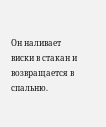Он наливает виски в стакан и возвращается в спальню.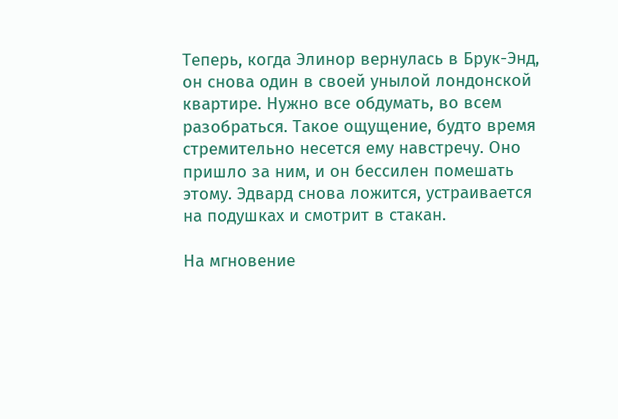Теперь, когда Элинор вернулась в Брук-Энд, он снова один в своей унылой лондонской квартире. Нужно все обдумать, во всем разобраться. Такое ощущение, будто время стремительно несется ему навстречу. Оно пришло за ним, и он бессилен помешать этому. Эдвард снова ложится, устраивается на подушках и смотрит в стакан.

На мгновение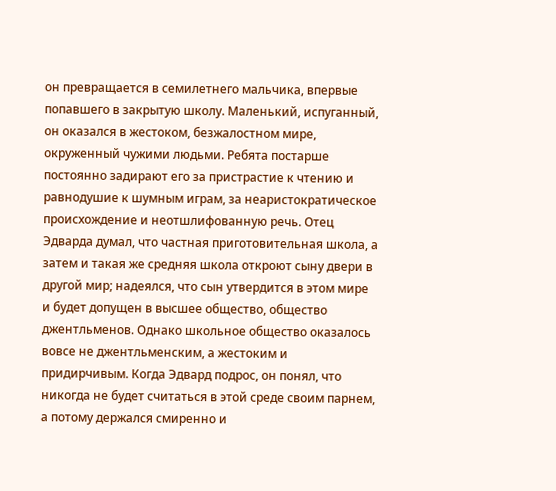он превращается в семилетнего мальчика, впервые попавшего в закрытую школу. Маленький, испуганный, он оказался в жестоком, безжалостном мире, окруженный чужими людьми. Ребята постарше постоянно задирают его за пристрастие к чтению и равнодушие к шумным играм, за неаристократическое происхождение и неотшлифованную речь. Отец Эдварда думал, что частная приготовительная школа, а затем и такая же средняя школа откроют сыну двери в другой мир; надеялся, что сын утвердится в этом мире и будет допущен в высшее общество, общество джентльменов. Однако школьное общество оказалось вовсе не джентльменским, а жестоким и придирчивым. Когда Эдвард подрос, он понял, что никогда не будет считаться в этой среде своим парнем, а потому держался смиренно и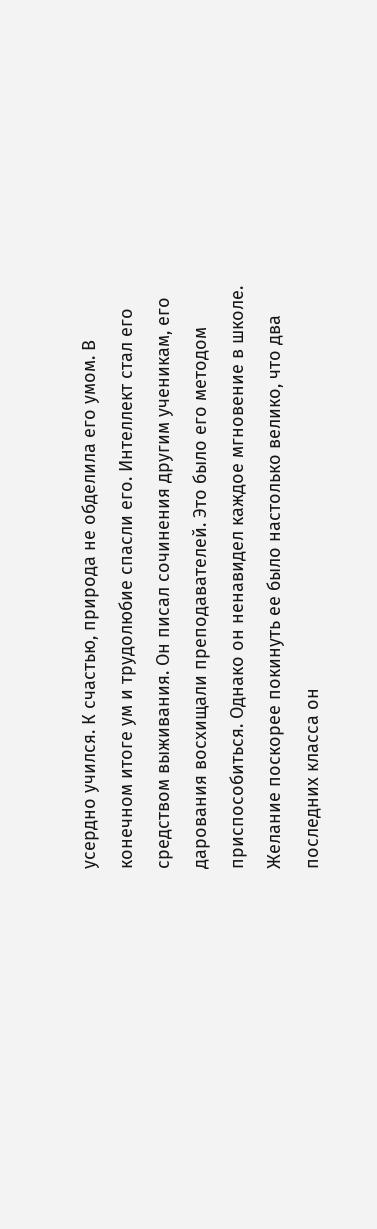усердно учился. К счастью, природа не обделила его умом. В конечном итоге ум и трудолюбие спасли его. Интеллект стал его средством выживания. Он писал сочинения другим ученикам, его дарования восхищали преподавателей. Это было его методом приспособиться. Однако он ненавидел каждое мгновение в школе. Желание поскорее покинуть ее было настолько велико, что два последних класса он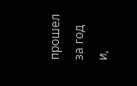прошел за год и,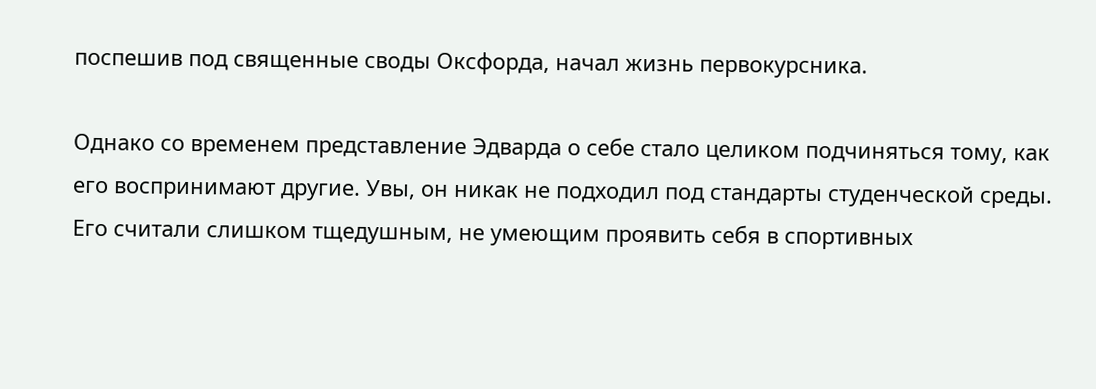поспешив под священные своды Оксфорда, начал жизнь первокурсника.

Однако со временем представление Эдварда о себе стало целиком подчиняться тому, как его воспринимают другие. Увы, он никак не подходил под стандарты студенческой среды. Его считали слишком тщедушным, не умеющим проявить себя в спортивных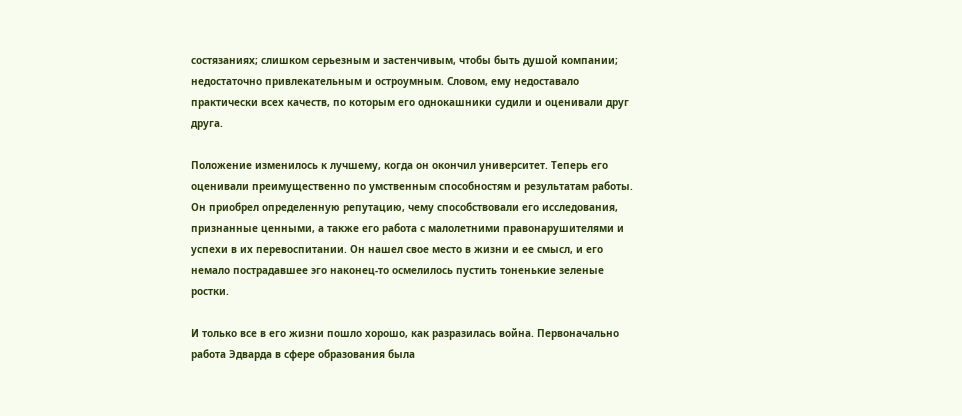состязаниях; слишком серьезным и застенчивым, чтобы быть душой компании; недостаточно привлекательным и остроумным. Словом, ему недоставало практически всех качеств, по которым его однокашники судили и оценивали друг друга.

Положение изменилось к лучшему, когда он окончил университет. Теперь его оценивали преимущественно по умственным способностям и результатам работы. Он приобрел определенную репутацию, чему способствовали его исследования, признанные ценными, а также его работа с малолетними правонарушителями и успехи в их перевоспитании. Он нашел свое место в жизни и ее смысл, и его немало пострадавшее эго наконец-то осмелилось пустить тоненькие зеленые ростки.

И только все в его жизни пошло хорошо, как разразилась война. Первоначально работа Эдварда в сфере образования была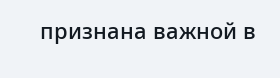признана важной в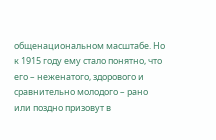общенациональном масштабе. Но к 1915 году ему стало понятно, что его – неженатого, здорового и сравнительно молодого – рано или поздно призовут в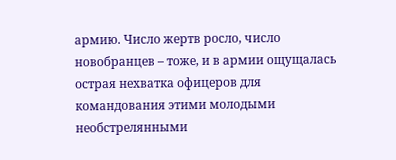армию. Число жертв росло, число новобранцев – тоже, и в армии ощущалась острая нехватка офицеров для командования этими молодыми необстрелянными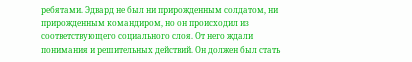ребятами. Эдвард не был ни прирожденным солдатом, ни прирожденным командиром, но он происходил из соответствующего социального слоя. От него ждали понимания и решительных действий. Он должен был стать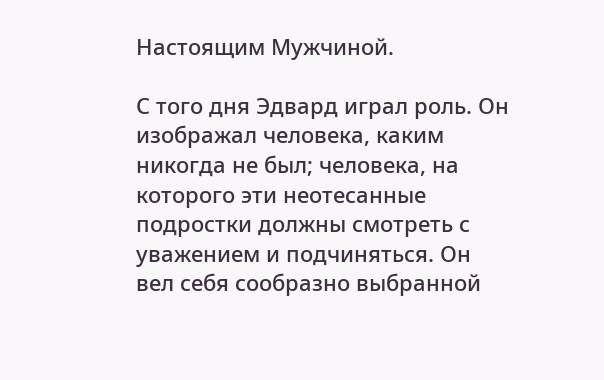Настоящим Мужчиной.

С того дня Эдвард играл роль. Он изображал человека, каким никогда не был; человека, на которого эти неотесанные подростки должны смотреть с уважением и подчиняться. Он вел себя сообразно выбранной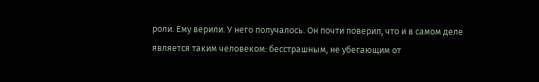роли. Ему верили. У него получалось. Он почти поверил, что и в самом деле является таким человеком: бесстрашным, не убегающим от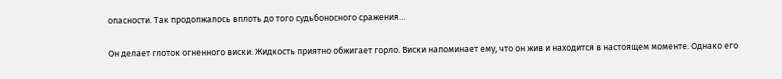опасности. Так продолжалось вплоть до того судьбоносного сражения…

Он делает глоток огненного виски. Жидкость приятно обжигает горло. Виски напоминает ему, что он жив и находится в настоящем моменте. Однако его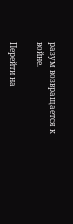разум возвращается к войне.

Перейти на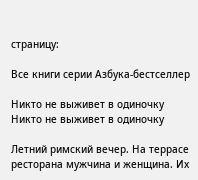страницу:

Все книги серии Азбука-бестселлер

Никто не выживет в одиночку
Никто не выживет в одиночку

Летний римский вечер. На террасе ресторана мужчина и женщина. Их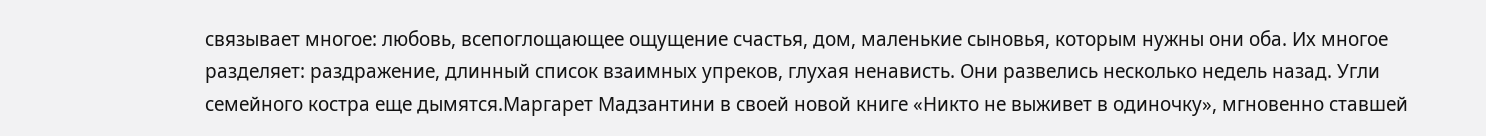связывает многое: любовь, всепоглощающее ощущение счастья, дом, маленькие сыновья, которым нужны они оба. Их многое разделяет: раздражение, длинный список взаимных упреков, глухая ненависть. Они развелись несколько недель назад. Угли семейного костра еще дымятся.Маргарет Мадзантини в своей новой книге «Никто не выживет в одиночку», мгновенно ставшей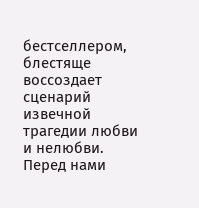бестселлером, блестяще воссоздает сценарий извечной трагедии любви и нелюбви. Перед нами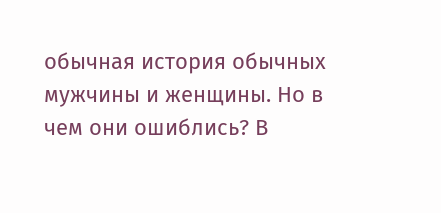обычная история обычных мужчины и женщины. Но в чем они ошиблись? В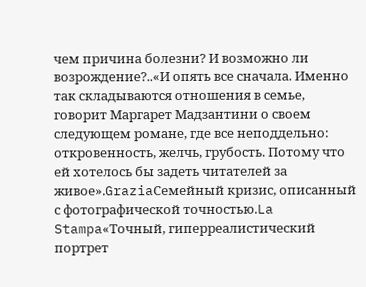чем причина болезни? И возможно ли возрождение?..«И опять все сначала. Именно так складываются отношения в семье, говорит Маргарет Мадзантини о своем следующем романе, где все неподдельно: откровенность, желчь, грубость. Потому что ей хотелось бы задеть читателей за живое».GraziaСемейный кризис, описанный с фотографической точностью.La Stampa«Точный, гиперреалистический портрет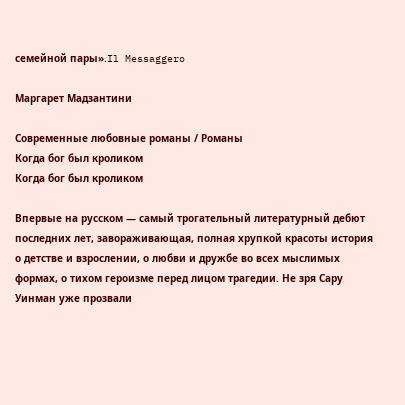семейной пары».Il Messaggero

Маргарет Мадзантини

Современные любовные романы / Романы
Когда бог был кроликом
Когда бог был кроликом

Впервые на русском — самый трогательный литературный дебют последних лет, завораживающая, полная хрупкой красоты история о детстве и взрослении, о любви и дружбе во всех мыслимых формах, о тихом героизме перед лицом трагедии. Не зря Сару Уинман уже прозвали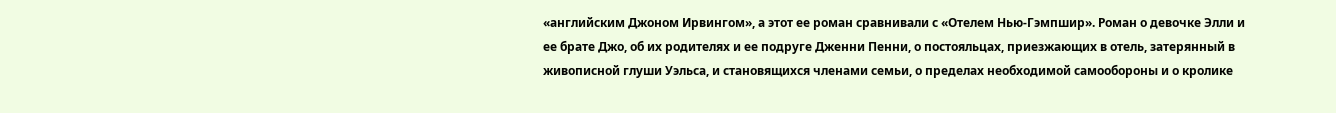«английским Джоном Ирвингом», а этот ее роман сравнивали с «Отелем Нью-Гэмпшир». Роман о девочке Элли и ее брате Джо, об их родителях и ее подруге Дженни Пенни, о постояльцах, приезжающих в отель, затерянный в живописной глуши Уэльса, и становящихся членами семьи, о пределах необходимой самообороны и о кролике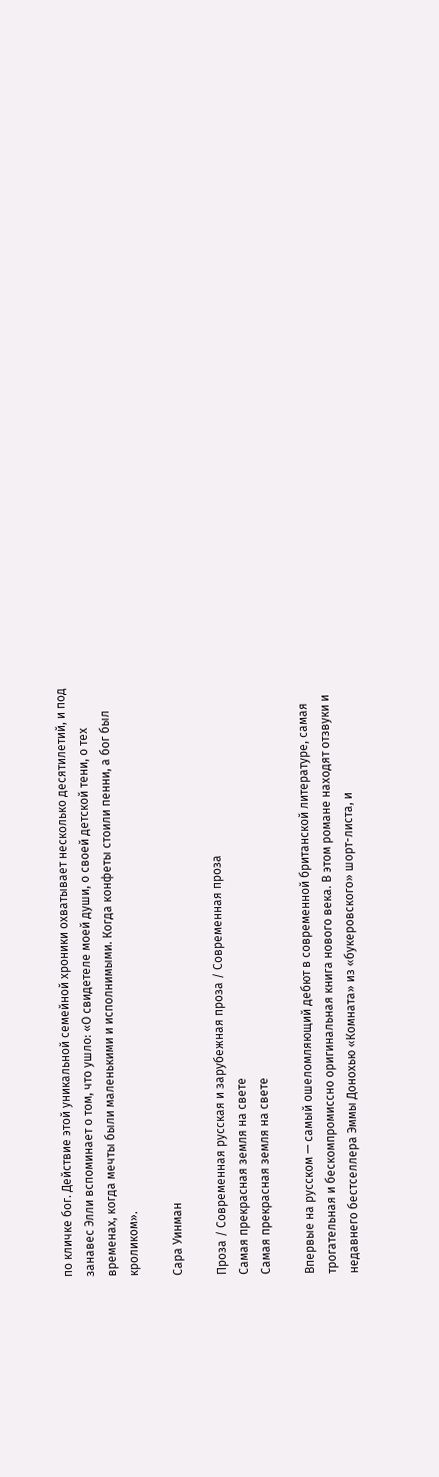по кличке бог. Действие этой уникальной семейной хроники охватывает несколько десятилетий, и под занавес Элли вспоминает о том, что ушло: «О свидетеле моей души, о своей детской тени, о тех временах, когда мечты были маленькими и исполнимыми. Когда конфеты стоили пенни, а бог был кроликом».

Сара Уинман

Проза / Современная русская и зарубежная проза / Современная проза
Самая прекрасная земля на свете
Самая прекрасная земля на свете

Впервые на русском — самый ошеломляющий дебют в современной британской литературе, самая трогательная и бескомпромиссно оригинальная книга нового века. В этом романе находят отзвуки и недавнего бестселлера Эммы Донохью «Комната» из «букеровского» шорт-листа, и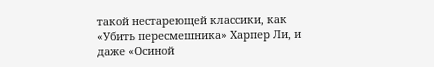такой нестареющей классики, как «Убить пересмешника» Харпер Ли, и даже «Осиной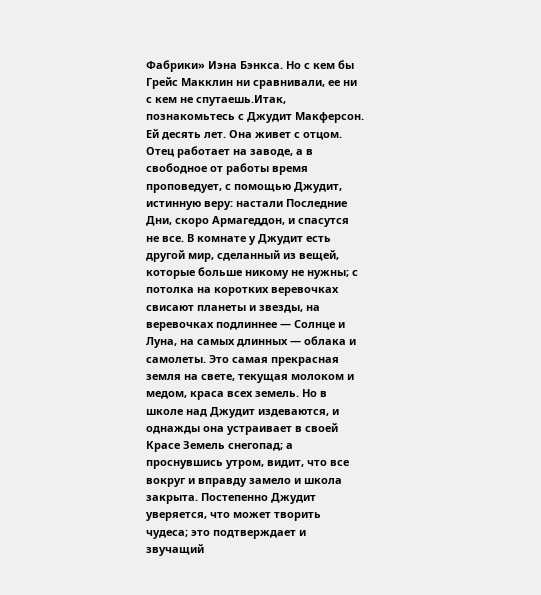Фабрики» Иэна Бэнкса. Но с кем бы Грейс Макклин ни сравнивали, ее ни с кем не спутаешь.Итак, познакомьтесь с Джудит Макферсон. Ей десять лет. Она живет с отцом. Отец работает на заводе, а в свободное от работы время проповедует, с помощью Джудит, истинную веру: настали Последние Дни, скоро Армагеддон, и спасутся не все. В комнате у Джудит есть другой мир, сделанный из вещей, которые больше никому не нужны; с потолка на коротких веревочках свисают планеты и звезды, на веревочках подлиннее — Солнце и Луна, на самых длинных — облака и самолеты. Это самая прекрасная земля на свете, текущая молоком и медом, краса всех земель. Но в школе над Джудит издеваются, и однажды она устраивает в своей Красе Земель снегопад; а проснувшись утром, видит, что все вокруг и вправду замело и школа закрыта. Постепенно Джудит уверяется, что может творить чудеса; это подтверждает и звучащий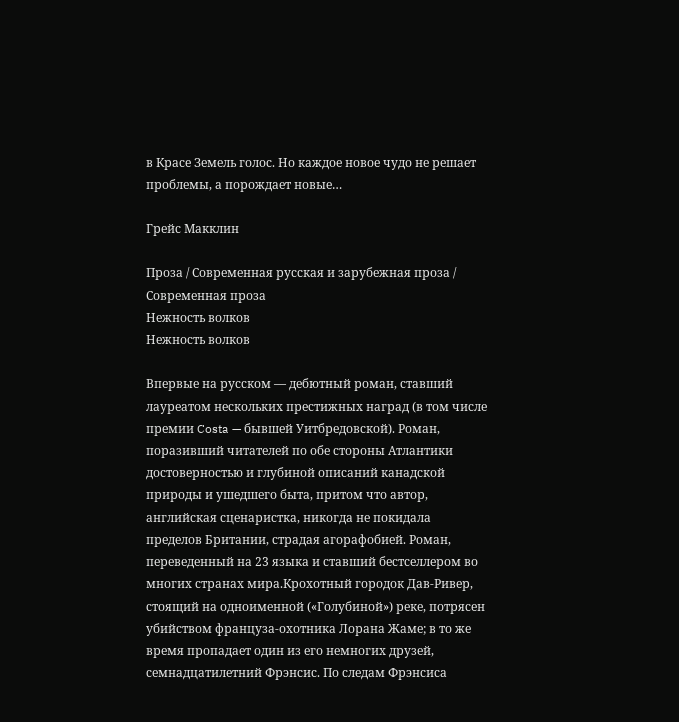в Красе Земель голос. Но каждое новое чудо не решает проблемы, а порождает новые…

Грейс Макклин

Проза / Современная русская и зарубежная проза / Современная проза
Нежность волков
Нежность волков

Впервые на русском — дебютный роман, ставший лауреатом нескольких престижных наград (в том числе премии Costa — бывшей Уитбредовской). Роман, поразивший читателей по обе стороны Атлантики достоверностью и глубиной описаний канадской природы и ушедшего быта, притом что автор, английская сценаристка, никогда не покидала пределов Британии, страдая агорафобией. Роман, переведенный на 23 языка и ставший бестселлером во многих странах мира.Крохотный городок Дав-Ривер, стоящий на одноименной («Голубиной») реке, потрясен убийством француза-охотника Лорана Жаме; в то же время пропадает один из его немногих друзей, семнадцатилетний Фрэнсис. По следам Фрэнсиса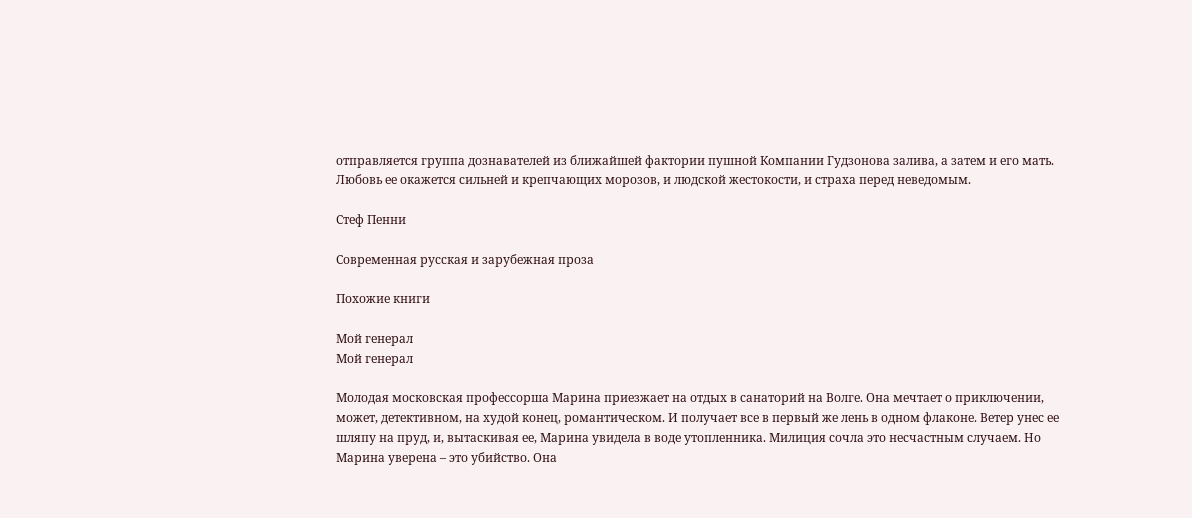отправляется группа дознавателей из ближайшей фактории пушной Компании Гудзонова залива, а затем и его мать. Любовь ее окажется сильней и крепчающих морозов, и людской жестокости, и страха перед неведомым.

Стеф Пенни

Современная русская и зарубежная проза

Похожие книги

Мой генерал
Мой генерал

Молодая московская профессорша Марина приезжает на отдых в санаторий на Волге. Она мечтает о приключении, может, детективном, на худой конец, романтическом. И получает все в первый же лень в одном флаконе. Ветер унес ее шляпу на пруд, и, вытаскивая ее, Марина увидела в воде утопленника. Милиция сочла это несчастным случаем. Но Марина уверена – это убийство. Она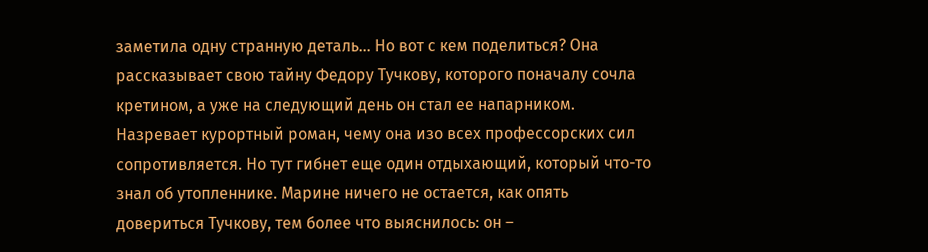заметила одну странную деталь… Но вот с кем поделиться? Она рассказывает свою тайну Федору Тучкову, которого поначалу сочла кретином, а уже на следующий день он стал ее напарником. Назревает курортный роман, чему она изо всех профессорских сил сопротивляется. Но тут гибнет еще один отдыхающий, который что-то знал об утопленнике. Марине ничего не остается, как опять довериться Тучкову, тем более что выяснилось: он –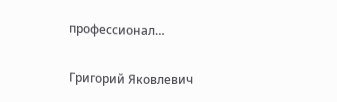профессионал…

Григорий Яковлевич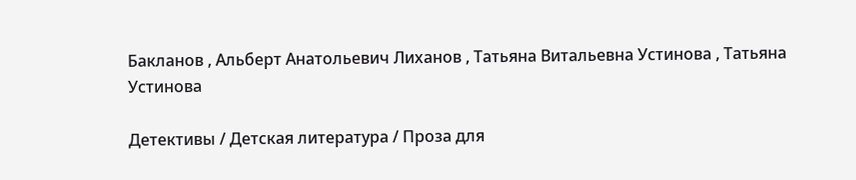Бакланов , Альберт Анатольевич Лиханов , Татьяна Витальевна Устинова , Татьяна Устинова

Детективы / Детская литература / Проза для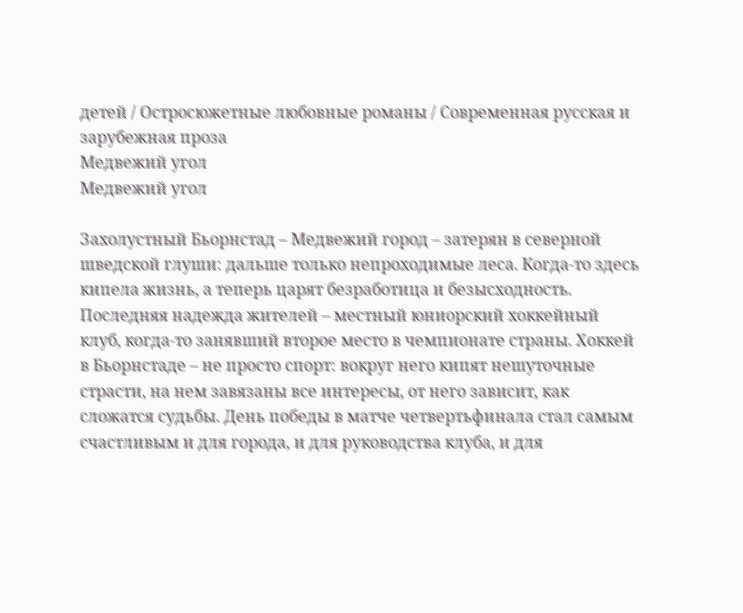детей / Остросюжетные любовные романы / Современная русская и зарубежная проза
Медвежий угол
Медвежий угол

Захолустный Бьорнстад – Медвежий город – затерян в северной шведской глуши: дальше только непроходимые леса. Когда-то здесь кипела жизнь, а теперь царят безработица и безысходность. Последняя надежда жителей – местный юниорский хоккейный клуб, когда-то занявший второе место в чемпионате страны. Хоккей в Бьорнстаде – не просто спорт: вокруг него кипят нешуточные страсти, на нем завязаны все интересы, от него зависит, как сложатся судьбы. День победы в матче четвертьфинала стал самым счастливым и для города, и для руководства клуба, и для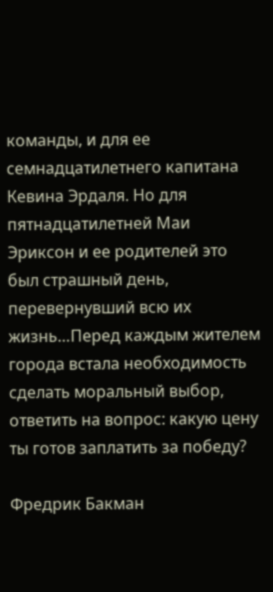команды, и для ее семнадцатилетнего капитана Кевина Эрдаля. Но для пятнадцатилетней Маи Эриксон и ее родителей это был страшный день, перевернувший всю их жизнь…Перед каждым жителем города встала необходимость сделать моральный выбор, ответить на вопрос: какую цену ты готов заплатить за победу?

Фредрик Бакман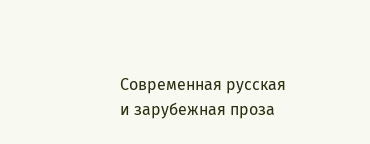Современная русская и зарубежная проза